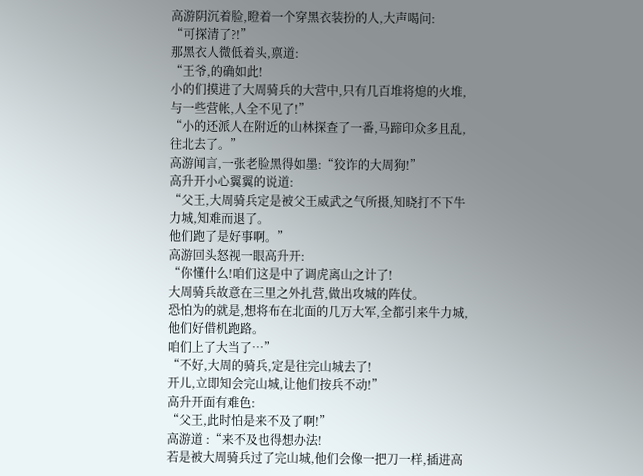高游阴沉着脸,瞪着一个穿黑衣装扮的人,大声喝问:
“可探清了?!”
那黑衣人微低着头,禀道:
“王爷,的确如此!
小的们摸进了大周骑兵的大营中,只有几百堆将熄的火堆,与一些营帐,人全不见了!”
“小的还派人在附近的山林探查了一番,马蹄印众多且乱,往北去了。”
高游闻言,一张老脸黑得如墨:“狡诈的大周狗!”
高升开小心翼翼的说道:
“父王,大周骑兵定是被父王威武之气所摄,知晓打不下牛力城,知难而退了。
他们跑了是好事啊。”
高游回头怒视一眼高升开:
“你懂什么!咱们这是中了调虎离山之计了!
大周骑兵故意在三里之外扎营,做出攻城的阵仗。
恐怕为的就是,想将布在北面的几万大军,全都引来牛力城,他们好借机跑路。
咱们上了大当了…”
“不好,大周的骑兵,定是往完山城去了!
开儿,立即知会完山城,让他们按兵不动!”
高升开面有难色:
“父王,此时怕是来不及了啊!”
高游道 :“来不及也得想办法!
若是被大周骑兵过了完山城,他们会像一把刀一样,插进高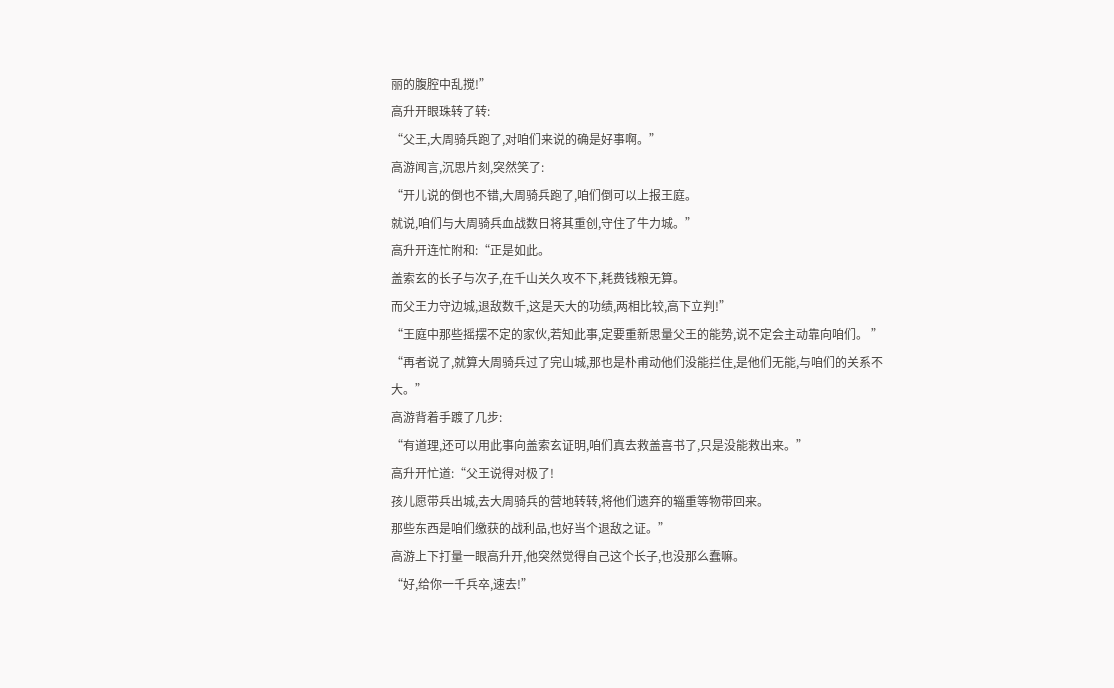丽的腹腔中乱搅!”
高升开眼珠转了转:
“父王,大周骑兵跑了,对咱们来说的确是好事啊。”
高游闻言,沉思片刻,突然笑了:
“开儿说的倒也不错,大周骑兵跑了,咱们倒可以上报王庭。
就说,咱们与大周骑兵血战数日将其重创,守住了牛力城。”
高升开连忙附和:“正是如此。
盖索玄的长子与次子,在千山关久攻不下,耗费钱粮无算。
而父王力守边城,退敌数千,这是天大的功绩,两相比较,高下立判!”
“王庭中那些摇摆不定的家伙,若知此事,定要重新思量父王的能势,说不定会主动靠向咱们。 ”
“再者说了,就算大周骑兵过了完山城,那也是朴甫动他们没能拦住,是他们无能,与咱们的关系不大。”
高游背着手踱了几步:
“有道理,还可以用此事向盖索玄证明,咱们真去救盖喜书了,只是没能救出来。”
高升开忙道:“父王说得对极了!
孩儿愿带兵出城,去大周骑兵的营地转转,将他们遗弃的辎重等物带回来。
那些东西是咱们缴获的战利品,也好当个退敌之证。”
高游上下打量一眼高升开,他突然觉得自己这个长子,也没那么蠢嘛。
“好,给你一千兵卒,速去!”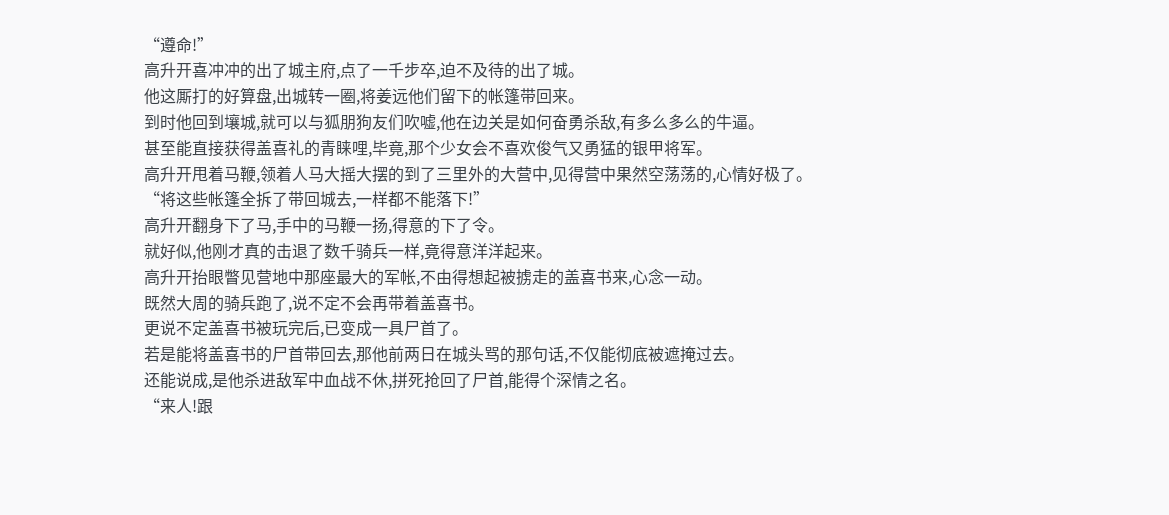“遵命!”
高升开喜冲冲的出了城主府,点了一千步卒,迫不及待的出了城。
他这厮打的好算盘,出城转一圈,将姜远他们留下的帐篷带回来。
到时他回到壤城,就可以与狐朋狗友们吹嘘,他在边关是如何奋勇杀敌,有多么多么的牛逼。
甚至能直接获得盖喜礼的青睐哩,毕竟,那个少女会不喜欢俊气又勇猛的银甲将军。
高升开甩着马鞭,领着人马大摇大摆的到了三里外的大营中,见得营中果然空荡荡的,心情好极了。
“将这些帐篷全拆了带回城去,一样都不能落下!”
高升开翻身下了马,手中的马鞭一扬,得意的下了令。
就好似,他刚才真的击退了数千骑兵一样,竟得意洋洋起来。
高升开抬眼瞥见营地中那座最大的军帐,不由得想起被掳走的盖喜书来,心念一动。
既然大周的骑兵跑了,说不定不会再带着盖喜书。
更说不定盖喜书被玩完后,已变成一具尸首了。
若是能将盖喜书的尸首带回去,那他前两日在城头骂的那句话,不仅能彻底被遮掩过去。
还能说成,是他杀进敌军中血战不休,拼死抢回了尸首,能得个深情之名。
“来人!跟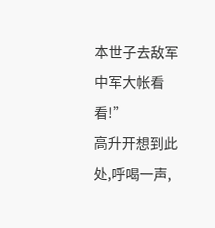本世子去敌军中军大帐看看!”
高升开想到此处,呼喝一声,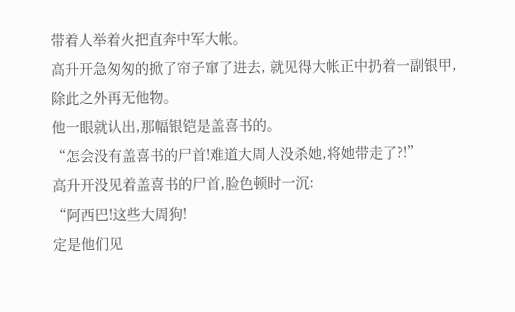带着人举着火把直奔中军大帐。
高升开急匆匆的掀了帘子窜了进去, 就见得大帐正中扔着一副银甲,除此之外再无他物。
他一眼就认出,那幅银铠是盖喜书的。
“怎会没有盖喜书的尸首!难道大周人没杀她,将她带走了?!”
高升开没见着盖喜书的尸首,脸色顿时一沉:
“阿西巴!这些大周狗!
定是他们见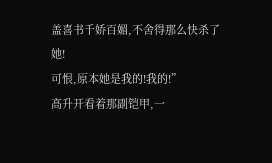盖喜书千娇百媚,不舍得那么快杀了她!
可恨,原本她是我的!我的!”
高升开看着那副铠甲,一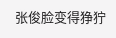张俊脸变得狰狞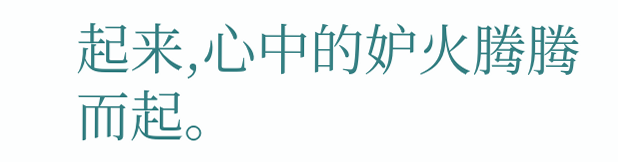起来,心中的妒火腾腾而起。